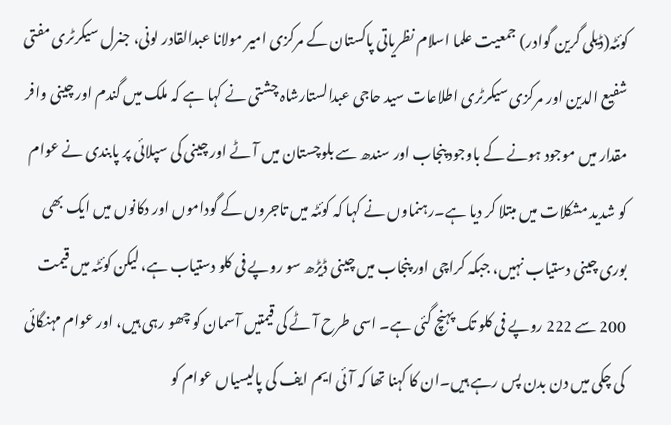کوئٹہ(ڈیلی گرین گوادر) جمعیت علما اسلام نظریاتی پاکستان کے مرکزی امیر مولانا عبدالقادر لونی، جنرل سیکرٹری مفتی شفیع الدین اور مرکزی سیکرٹری اطلاعات سید حاجی عبدالستارشاہ چشتی نے کہا ہے کہ ملک میں گندم اور چینی وافر مقدار میں موجود ہونے کے باوجود پنجاب اور سندھ سے بلوچستان میں آٹے اور چینی کی سپلائی پر پابندی نے عوام کو شدید مشکلات میں مبتلا کر دیا ہے۔رہنماوں نے کہا کہ کوئٹہ میں تاجروں کے گوداموں اور دکانوں میں ایک بھی بوری چینی دستیاب نہیں، جبکہ کراچی اور پنجاب میں چینی ڈیڑھ سو روپے فی کلو دستیاب ہے، لیکن کوئٹہ میں قیمت 200 سے 222 روپے فی کلو تک پہنچ گئی ہے۔ اسی طرح آٹے کی قیمتیں آسمان کو چھو رہی ہیں، اور عوام مہنگائی کی چکی میں دن بدن پس رہے ہیں۔ان کا کہنا تھا کہ آئی ایم ایف کی پالیسیاں عوام کو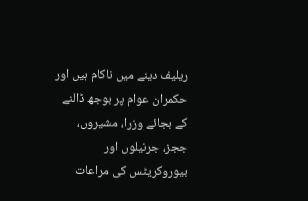ریلیف دینے میں ناکام ہیں اور حکمران عوام پر بوجھ ڈالنے کے بجائے وزرا، مشیروں، ججز، جرنیلوں اور بیوروکریٹس کی مراعات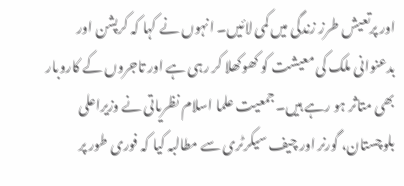اور پرتعیش طرز زندگی میں کمی لائیں۔ انہوں نے کہا کہ کرپشن اور بدعنوانی ملک کی معیشت کو کھوکھلا کر رہی ہے اور تاجروں کے کاروبار بھی متاثر ہو رہے ہیں۔جمعیت علما اسلام نظریاتی نے وزیراعلی بلوچستان، گورنر اور چیف سیکرٹری سے مطالبہ کیا کہ فوری طور پر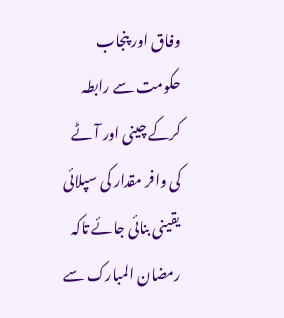وفاق اور پنجاب حکومت سے رابطہ کرکے چینی اور آٹے کی وافر مقدار کی سپلائی یقینی بنائی جائے تاکہ رمضان المبارک سے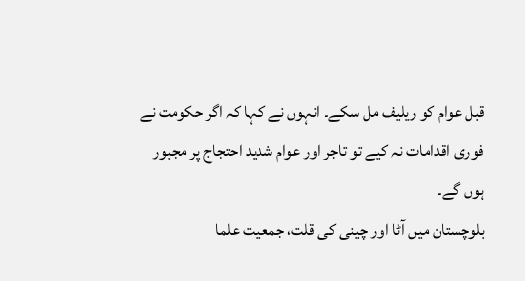قبل عوام کو ریلیف مل سکے۔ انہوں نے کہا کہ اگر حکومت نے فوری اقدامات نہ کیے تو تاجر اور عوام شدید احتجاج پر مجبور ہوں گے۔
بلوچستان میں آٹا اور چینی کی قلت، جمعیت علما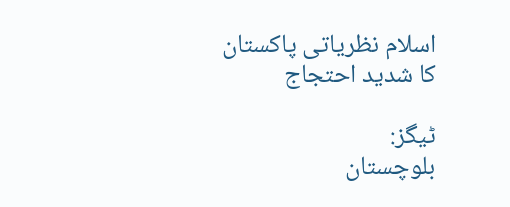اسلام نظریاتی پاکستان کا شدید احتجاج

ٹیگز:
بلوچستان